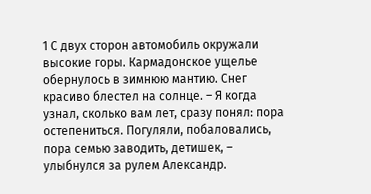1 С двух сторон автомобиль окружали высокие горы. Кармадонское ущелье обернулось в зимнюю мантию. Снег красиво блестел на солнце. – Я когда узнал, сколько вам лет, сразу понял: пора остепениться. Погуляли, побаловались, пора семью заводить, детишек, – улыбнулся за рулем Александр.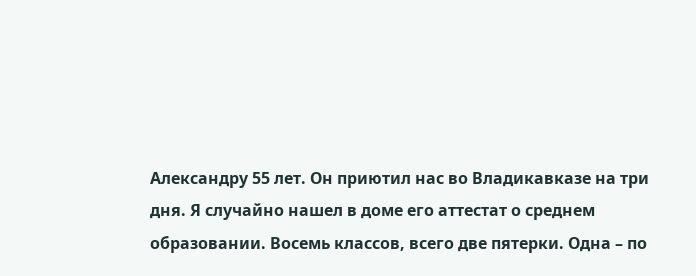Александру 55 лет. Он приютил нас во Владикавказе на три дня. Я случайно нашел в доме его аттестат о среднем образовании. Восемь классов, всего две пятерки. Одна – по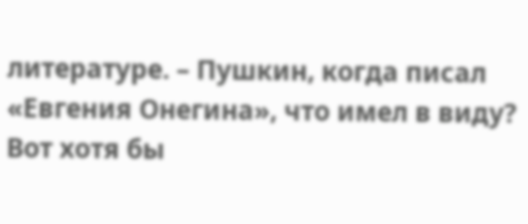литературе. – Пушкин, когда писал «Евгения Онегина», что имел в виду? Вот хотя бы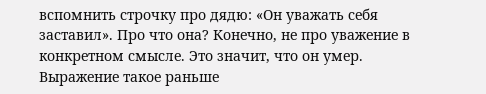вспомнить строчку про дядю: «Он уважать себя заставил». Про что она? Конечно, не про уважение в конкретном смысле. Это значит, что он умер. Выражение такое раньше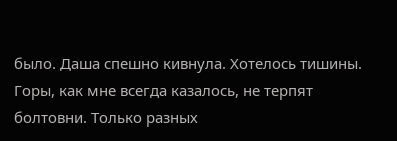было. Даша спешно кивнула. Хотелось тишины. Горы, как мне всегда казалось, не терпят болтовни. Только разных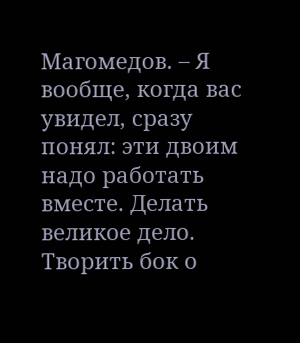Магомедов. – Я вообще, когда вас увидел, сразу понял: эти двоим надо работать вместе. Делать великое дело. Творить бок о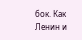бок. Как Ленин и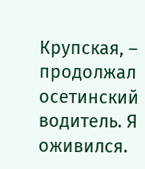Крупская, – продолжал осетинский водитель. Я оживился.